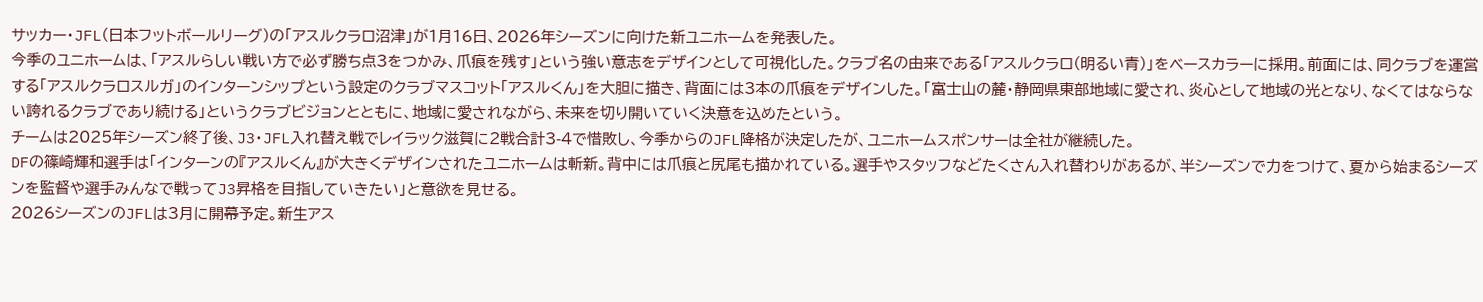サッカー・JFL(日本フットボールリーグ)の「アスルクラロ沼津」が1月16日、2026年シーズンに向けた新ユニホームを発表した。
今季のユニホームは、「アスルらしい戦い方で必ず勝ち点3をつかみ、爪痕を残す」という強い意志をデザインとして可視化した。クラブ名の由来である「アスルクラロ(明るい青)」をベースカラーに採用。前面には、同クラブを運営する「アスルクラロスルガ」のインターンシップという設定のクラブマスコット「アスルくん」を大胆に描き、背面には3本の爪痕をデザインした。「富士山の麓・静岡県東部地域に愛され、炎心として地域の光となり、なくてはならない誇れるクラブであり続ける」というクラブビジョンとともに、地域に愛されながら、未来を切り開いていく決意を込めたという。
チームは2025年シーズン終了後、J3・JFL入れ替え戦でレイラック滋賀に2戦合計3-4で惜敗し、今季からのJFL降格が決定したが、ユニホームスポンサーは全社が継続した。
DFの篠崎輝和選手は「インターンの『アスルくん』が大きくデザインされたユニホームは斬新。背中には爪痕と尻尾も描かれている。選手やスタッフなどたくさん入れ替わりがあるが、半シーズンで力をつけて、夏から始まるシーズンを監督や選手みんなで戦ってJ3昇格を目指していきたい」と意欲を見せる。
2026シーズンのJFLは3月に開幕予定。新生アス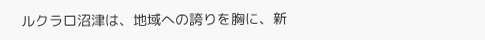ルクラロ沼津は、地域への誇りを胸に、新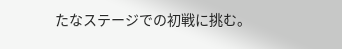たなステージでの初戦に挑む。